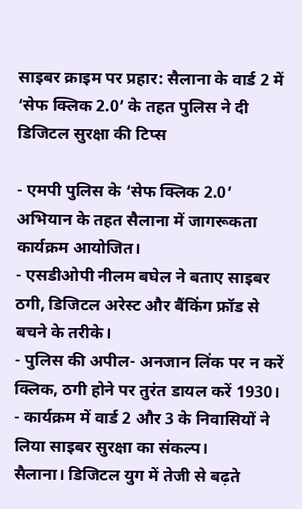साइबर क्राइम पर प्रहार: सैलाना के वार्ड 2 में ‘सेफ क्लिक 2.0’ के तहत पुलिस ने दी डिजिटल सुरक्षा की टिप्स

- एमपी पुलिस के ‘सेफ क्लिक 2.0’ अभियान के तहत सैलाना में जागरूकता कार्यक्रम आयोजित।
- एसडीओपी नीलम बघेल ने बताए साइबर ठगी, डिजिटल अरेस्ट और बैंकिंग फ्रॉड से बचने के तरीके।
- पुलिस की अपील- अनजान लिंक पर न करें क्लिक, ठगी होने पर तुरंत डायल करें 1930।
- कार्यक्रम में वार्ड 2 और 3 के निवासियों ने लिया साइबर सुरक्षा का संकल्प।
सैलाना। डिजिटल युग में तेजी से बढ़ते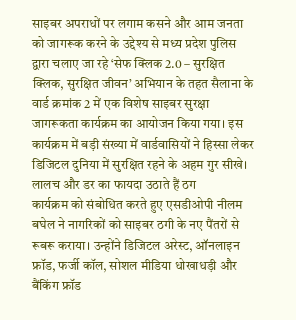साइबर अपराधों पर लगाम कसने और आम जनता को जागरूक करने के उद्देश्य से मध्य प्रदेश पुलिस द्वारा चलाए जा रहे ‘सेफ क्लिक 2.0 – सुरक्षित क्लिक, सुरक्षित जीवन’ अभियान के तहत सैलाना के वार्ड क्रमांक 2 में एक विशेष साइबर सुरक्षा जागरूकता कार्यक्रम का आयोजन किया गया। इस कार्यक्रम में बड़ी संख्या में वार्डवासियों ने हिस्सा लेकर डिजिटल दुनिया में सुरक्षित रहने के अहम गुर सीखे।
लालच और डर का फायदा उठाते हैं ठग
कार्यक्रम को संबोधित करते हुए एसडीओपी नीलम बघेल ने नागरिकों को साइबर ठगी के नए पैंतरों से रूबरू कराया। उन्होंने डिजिटल अरेस्ट, ऑनलाइन फ्रॉड, फर्जी कॉल, सोशल मीडिया धोखाधड़ी और बैंकिंग फ्रॉड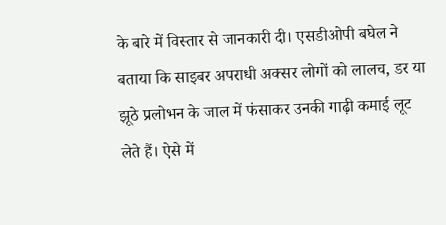के बारे में विस्तार से जानकारी दी। एसडीओपी बघेल ने बताया कि साइबर अपराधी अक्सर लोगों को लालच, डर या झूठे प्रलोभन के जाल में फंसाकर उनकी गाढ़ी कमाई लूट लेते हैं। ऐसे में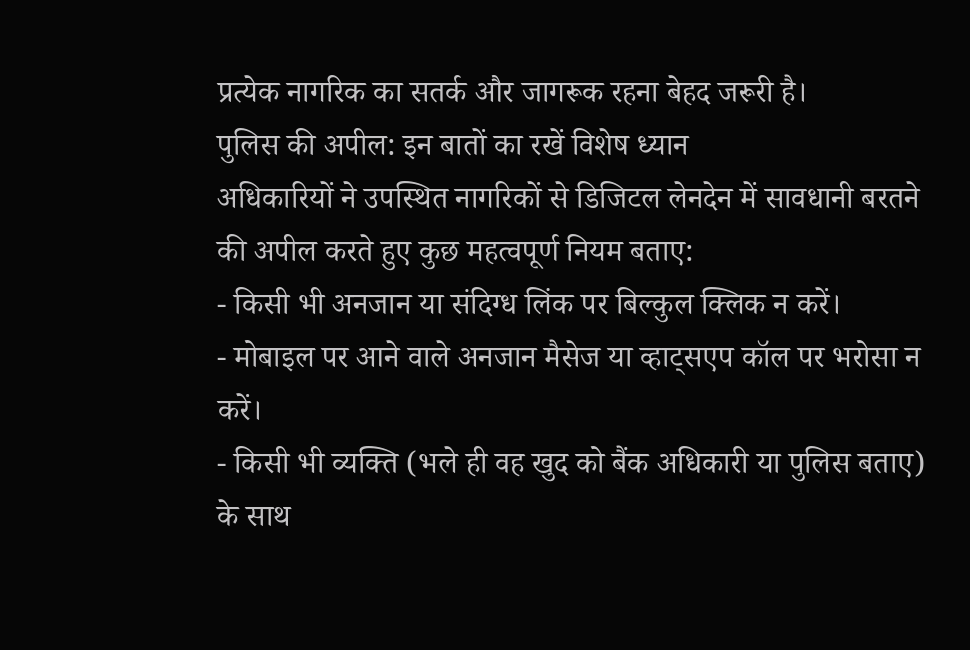प्रत्येक नागरिक का सतर्क और जागरूक रहना बेहद जरूरी है।
पुलिस की अपील: इन बातों का रखें विशेष ध्यान
अधिकारियों ने उपस्थित नागरिकों से डिजिटल लेनदेन में सावधानी बरतने की अपील करते हुए कुछ महत्वपूर्ण नियम बताए:
- किसी भी अनजान या संदिग्ध लिंक पर बिल्कुल क्लिक न करें।
- मोबाइल पर आने वाले अनजान मैसेज या व्हाट्सएप कॉल पर भरोसा न करें।
- किसी भी व्यक्ति (भले ही वह खुद को बैंक अधिकारी या पुलिस बताए) के साथ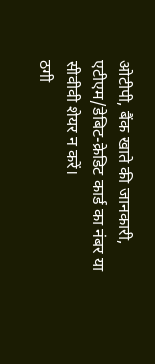ओटीपी, बैंक खाते की जानकारी, एटीएम/डेबिट-क्रेडिट कार्ड का नंबर या सीवीवी शेयर न करें।
ठगी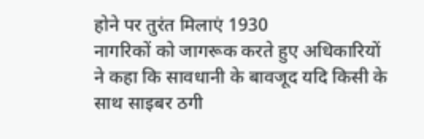होने पर तुरंत मिलाएं 1930
नागरिकों को जागरूक करते हुए अधिकारियों ने कहा कि सावधानी के बावजूद यदि किसी के साथ साइबर ठगी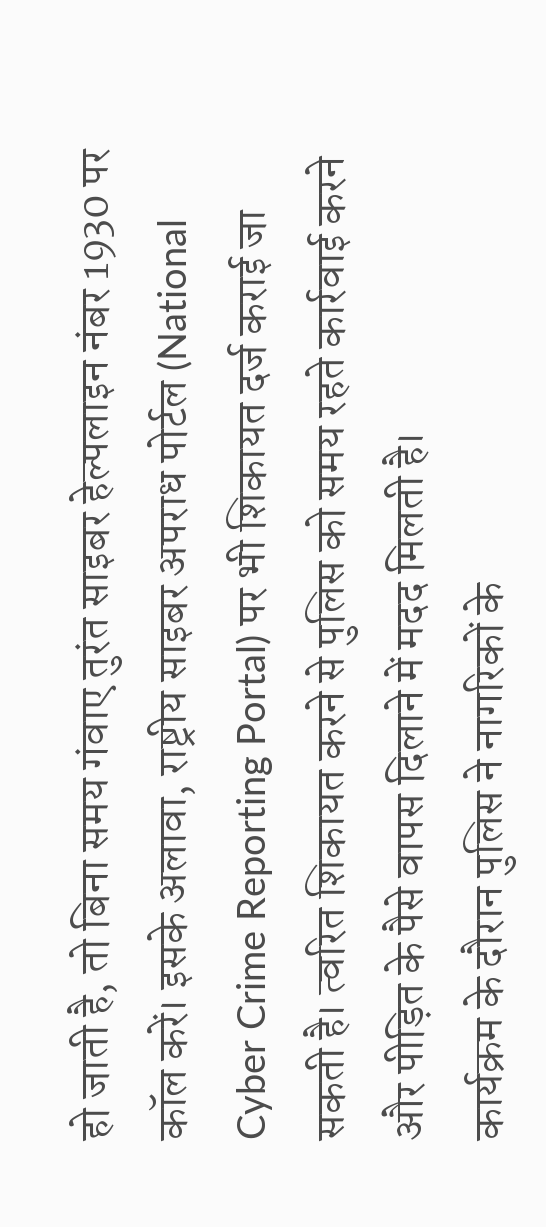हो जाती है, तो बिना समय गंवाए तुरंत साइबर हेल्पलाइन नंबर 1930 पर कॉल करें। इसके अलावा, राष्ट्रीय साइबर अपराध पोर्टल (National Cyber Crime Reporting Portal) पर भी शिकायत दर्ज कराई जा सकती है। त्वरित शिकायत करने से पुलिस को समय रहते कार्रवाई करने और पीड़ित के पैसे वापस दिलाने में मदद मिलती है।
कार्यक्रम के दौरान पुलिस ने नागरिकों के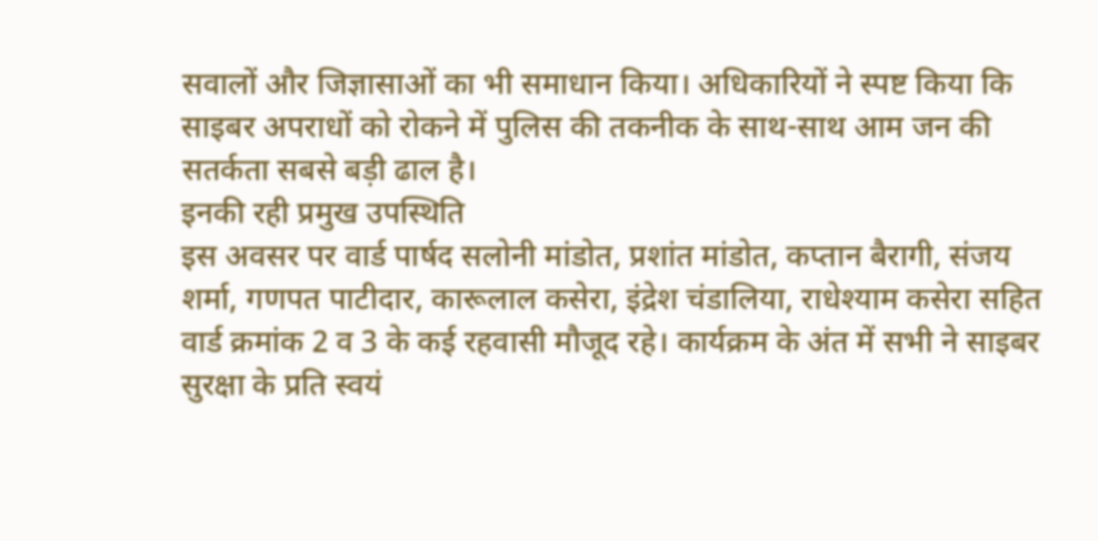सवालों और जिज्ञासाओं का भी समाधान किया। अधिकारियों ने स्पष्ट किया कि साइबर अपराधों को रोकने में पुलिस की तकनीक के साथ-साथ आम जन की सतर्कता सबसे बड़ी ढाल है।
इनकी रही प्रमुख उपस्थिति
इस अवसर पर वार्ड पार्षद सलोनी मांडोत, प्रशांत मांडोत, कप्तान बैरागी, संजय शर्मा, गणपत पाटीदार, कारूलाल कसेरा, इंद्रेश चंडालिया, राधेश्याम कसेरा सहित वार्ड क्रमांक 2 व 3 के कई रहवासी मौजूद रहे। कार्यक्रम के अंत में सभी ने साइबर सुरक्षा के प्रति स्वयं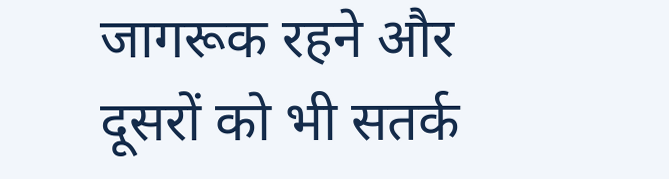जागरूक रहने और दूसरों को भी सतर्क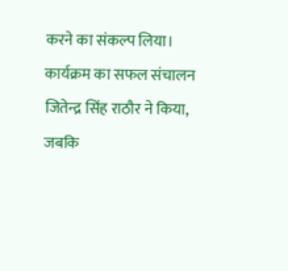करने का संकल्प लिया।
कार्यक्रम का सफल संचालन जितेन्द्र सिंह राठौर ने किया, जबकि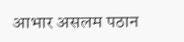आभार असलम पठान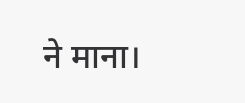ने माना।